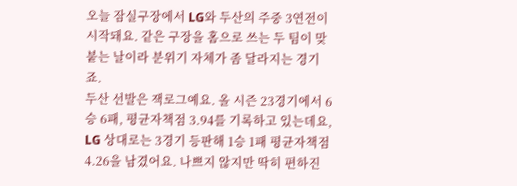오늘 잠실구장에서 LG와 두산의 주중 3연전이 시작돼요. 같은 구장을 홈으로 쓰는 두 팀이 맞붙는 날이라 분위기 자체가 좀 달라지는 경기죠.
두산 선발은 잭로그예요. 올 시즌 23경기에서 6승 6패, 평균자책점 3.94를 기록하고 있는데요, LG 상대로는 3경기 등판해 1승 1패 평균자책점 4.26을 남겼어요. 나쁘지 않지만 딱히 편하진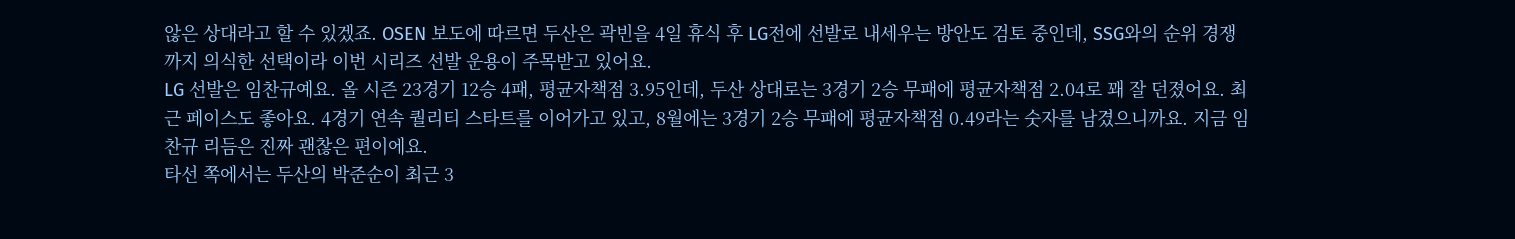않은 상대라고 할 수 있겠죠. OSEN 보도에 따르면 두산은 곽빈을 4일 휴식 후 LG전에 선발로 내세우는 방안도 검토 중인데, SSG와의 순위 경쟁까지 의식한 선택이라 이번 시리즈 선발 운용이 주목받고 있어요.
LG 선발은 임찬규예요. 올 시즌 23경기 12승 4패, 평균자책점 3.95인데, 두산 상대로는 3경기 2승 무패에 평균자책점 2.04로 꽤 잘 던졌어요. 최근 페이스도 좋아요. 4경기 연속 퀄리티 스타트를 이어가고 있고, 8월에는 3경기 2승 무패에 평균자책점 0.49라는 숫자를 남겼으니까요. 지금 임찬규 리듬은 진짜 괜찮은 편이에요.
타선 쪽에서는 두산의 박준순이 최근 3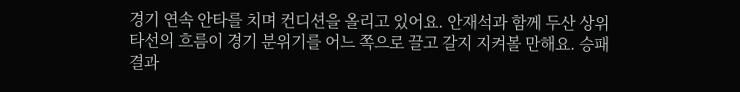경기 연속 안타를 치며 컨디션을 올리고 있어요. 안재석과 함께 두산 상위 타선의 흐름이 경기 분위기를 어느 쪽으로 끌고 갈지 지켜볼 만해요. 승패 결과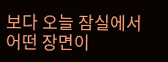보다 오늘 잠실에서 어떤 장면이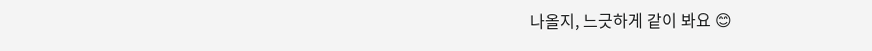나올지, 느긋하게 같이 봐요 😊